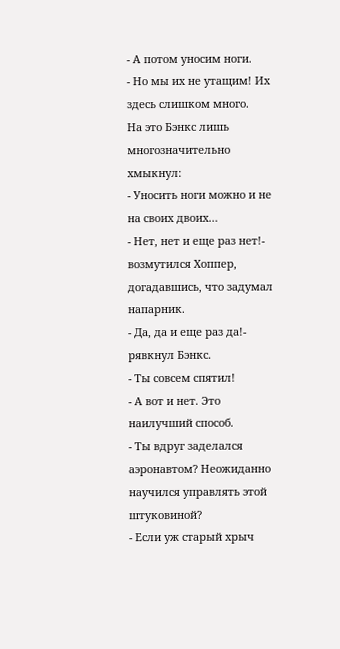- А потом уносим ноги.
- Но мы их не утащим! Их здесь слишком много.
На это Бэнкс лишь многозначительно хмыкнул:
- Уносить ноги можно и не на своих двоих…
- Нет, нет и еще раз нет!- возмутился Хоппер, догадавшись, что задумал напарник.
- Да, да и еще раз да!- рявкнул Бэнкс.
- Ты совсем спятил!
- А вот и нет. Это наилучший способ.
- Ты вдруг заделался аэронавтом? Неожиданно научился управлять этой штуковиной?
- Если уж старый хрыч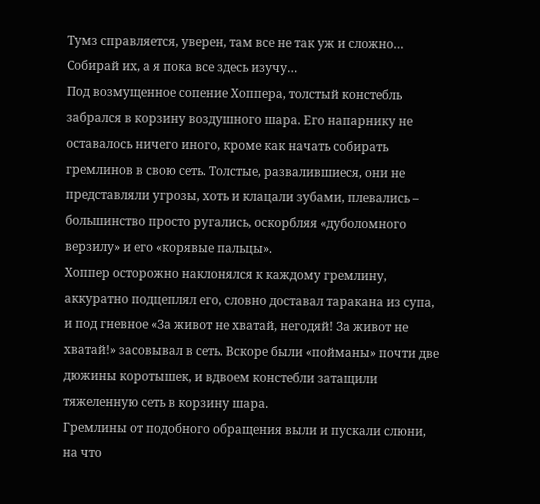Тумз справляется, уверен, там все не так уж и сложно… Собирай их, а я пока все здесь изучу…
Под возмущенное сопение Хоппера, толстый констебль забрался в корзину воздушного шара. Его напарнику не оставалось ничего иного, кроме как начать собирать гремлинов в свою сеть. Толстые, развалившиеся, они не представляли угрозы, хоть и клацали зубами, плевались – большинство просто ругались, оскорбляя «дуболомного верзилу» и его «корявые пальцы».
Хоппер осторожно наклонялся к каждому гремлину, аккуратно подцеплял его, словно доставал таракана из супа, и под гневное «За живот не хватай, негодяй! За живот не хватай!» засовывал в сеть. Вскоре были «пойманы» почти две дюжины коротышек, и вдвоем констебли затащили тяжеленную сеть в корзину шара.
Гремлины от подобного обращения выли и пускали слюни, на что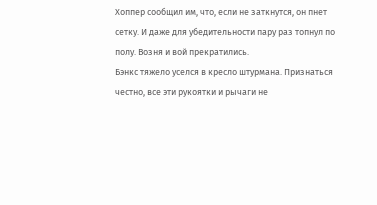Хоппер сообщил им, что, если не заткнутся, он пнет сетку. И даже для убедительности пару раз топнул по полу. Возня и вой прекратились.
Бэнкс тяжело уселся в кресло штурмана. Признаться честно, все эти рукоятки и рычаги не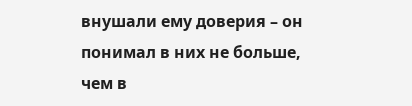внушали ему доверия – он понимал в них не больше, чем в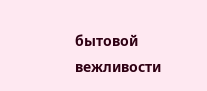бытовой вежливости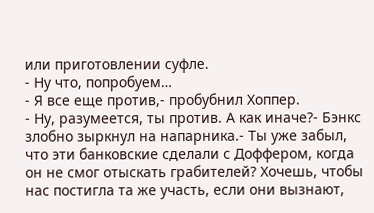или приготовлении суфле.
- Ну что, попробуем…
- Я все еще против,- пробубнил Хоппер.
- Ну, разумеется, ты против. А как иначе?- Бэнкс злобно зыркнул на напарника.- Ты уже забыл, что эти банковские сделали с Доффером, когда он не смог отыскать грабителей? Хочешь, чтобы нас постигла та же участь, если они вызнают,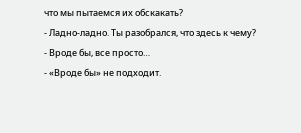что мы пытаемся их обскакать?
- Ладно-ладно. Ты разобрался, что здесь к чему?
- Вроде бы, все просто…
- «Вроде бы» не подходит.